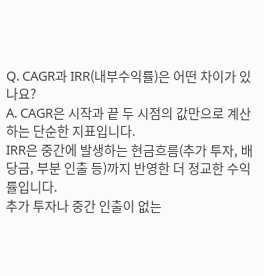Q. CAGR과 IRR(내부수익률)은 어떤 차이가 있나요?
A. CAGR은 시작과 끝 두 시점의 값만으로 계산하는 단순한 지표입니다.
IRR은 중간에 발생하는 현금흐름(추가 투자, 배당금, 부분 인출 등)까지 반영한 더 정교한 수익률입니다.
추가 투자나 중간 인출이 없는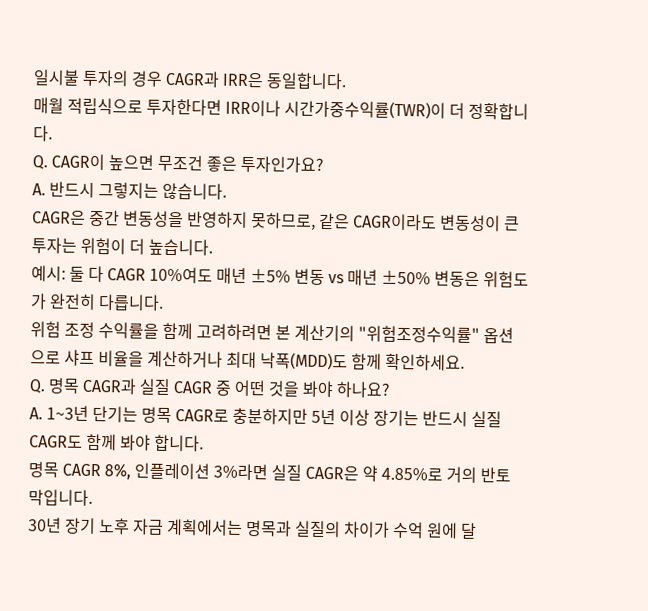일시불 투자의 경우 CAGR과 IRR은 동일합니다.
매월 적립식으로 투자한다면 IRR이나 시간가중수익률(TWR)이 더 정확합니다.
Q. CAGR이 높으면 무조건 좋은 투자인가요?
A. 반드시 그렇지는 않습니다.
CAGR은 중간 변동성을 반영하지 못하므로, 같은 CAGR이라도 변동성이 큰 투자는 위험이 더 높습니다.
예시: 둘 다 CAGR 10%여도 매년 ±5% 변동 vs 매년 ±50% 변동은 위험도가 완전히 다릅니다.
위험 조정 수익률을 함께 고려하려면 본 계산기의 "위험조정수익률" 옵션으로 샤프 비율을 계산하거나 최대 낙폭(MDD)도 함께 확인하세요.
Q. 명목 CAGR과 실질 CAGR 중 어떤 것을 봐야 하나요?
A. 1~3년 단기는 명목 CAGR로 충분하지만 5년 이상 장기는 반드시 실질 CAGR도 함께 봐야 합니다.
명목 CAGR 8%, 인플레이션 3%라면 실질 CAGR은 약 4.85%로 거의 반토막입니다.
30년 장기 노후 자금 계획에서는 명목과 실질의 차이가 수억 원에 달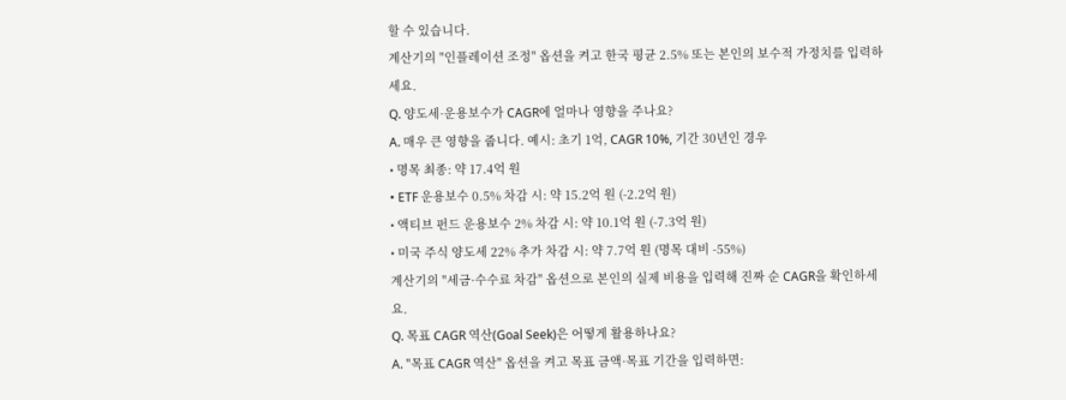할 수 있습니다.
계산기의 "인플레이션 조정" 옵션을 켜고 한국 평균 2.5% 또는 본인의 보수적 가정치를 입력하세요.
Q. 양도세·운용보수가 CAGR에 얼마나 영향을 주나요?
A. 매우 큰 영향을 줍니다. 예시: 초기 1억, CAGR 10%, 기간 30년인 경우
• 명목 최종: 약 17.4억 원
• ETF 운용보수 0.5% 차감 시: 약 15.2억 원 (-2.2억 원)
• 액티브 펀드 운용보수 2% 차감 시: 약 10.1억 원 (-7.3억 원)
• 미국 주식 양도세 22% 추가 차감 시: 약 7.7억 원 (명목 대비 -55%)
계산기의 "세금·수수료 차감" 옵션으로 본인의 실제 비용을 입력해 진짜 순 CAGR을 확인하세요.
Q. 목표 CAGR 역산(Goal Seek)은 어떻게 활용하나요?
A. "목표 CAGR 역산" 옵션을 켜고 목표 금액·목표 기간을 입력하면: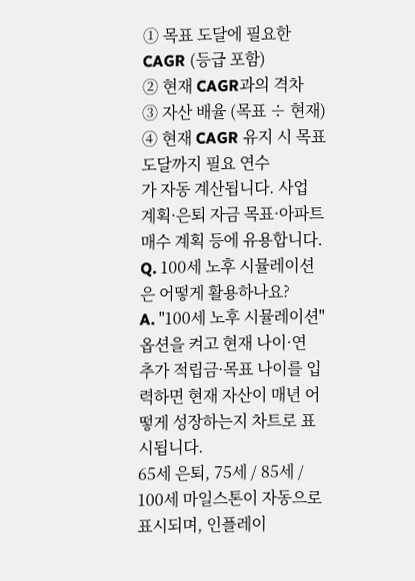① 목표 도달에 필요한 CAGR (등급 포함)
② 현재 CAGR과의 격차
③ 자산 배율 (목표 ÷ 현재)
④ 현재 CAGR 유지 시 목표 도달까지 필요 연수
가 자동 계산됩니다. 사업 계획·은퇴 자금 목표·아파트 매수 계획 등에 유용합니다.
Q. 100세 노후 시뮬레이션은 어떻게 활용하나요?
A. "100세 노후 시뮬레이션" 옵션을 켜고 현재 나이·연 추가 적립금·목표 나이를 입력하면 현재 자산이 매년 어떻게 성장하는지 차트로 표시됩니다.
65세 은퇴, 75세 / 85세 / 100세 마일스톤이 자동으로 표시되며, 인플레이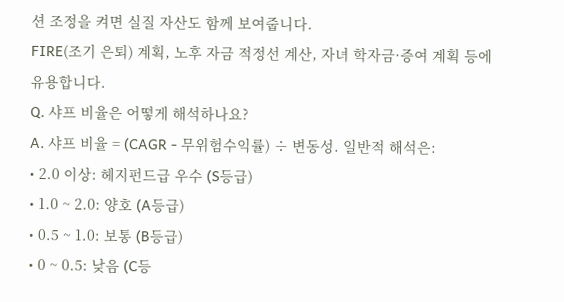션 조정을 켜면 실질 자산도 함께 보여줍니다.
FIRE(조기 은퇴) 계획, 노후 자금 적정선 계산, 자녀 학자금·증여 계획 등에 유용합니다.
Q. 샤프 비율은 어떻게 해석하나요?
A. 샤프 비율 = (CAGR - 무위험수익률) ÷ 변동성. 일반적 해석은:
• 2.0 이상: 헤지펀드급 우수 (S등급)
• 1.0 ~ 2.0: 양호 (A등급)
• 0.5 ~ 1.0: 보통 (B등급)
• 0 ~ 0.5: 낮음 (C등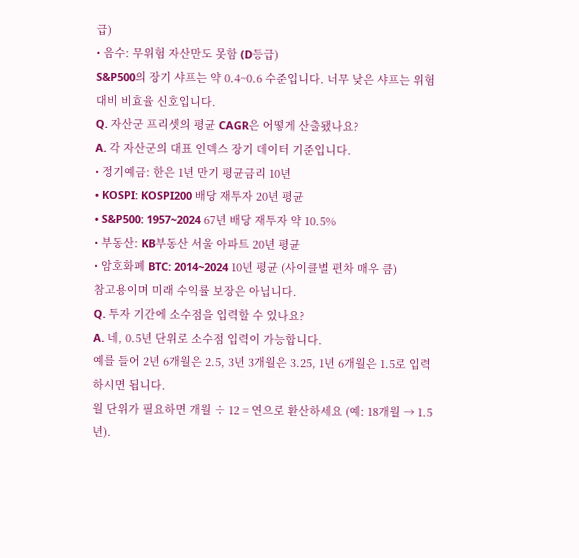급)
• 음수: 무위험 자산만도 못함 (D등급)
S&P500의 장기 샤프는 약 0.4~0.6 수준입니다. 너무 낮은 샤프는 위험 대비 비효율 신호입니다.
Q. 자산군 프리셋의 평균 CAGR은 어떻게 산출됐나요?
A. 각 자산군의 대표 인덱스 장기 데이터 기준입니다.
• 정기예금: 한은 1년 만기 평균금리 10년
• KOSPI: KOSPI200 배당 재투자 20년 평균
• S&P500: 1957~2024 67년 배당 재투자 약 10.5%
• 부동산: KB부동산 서울 아파트 20년 평균
• 암호화폐 BTC: 2014~2024 10년 평균 (사이클별 편차 매우 큼)
참고용이며 미래 수익률 보장은 아닙니다.
Q. 투자 기간에 소수점을 입력할 수 있나요?
A. 네, 0.5년 단위로 소수점 입력이 가능합니다.
예를 들어 2년 6개월은 2.5, 3년 3개월은 3.25, 1년 6개월은 1.5로 입력하시면 됩니다.
월 단위가 필요하면 개월 ÷ 12 = 연으로 환산하세요 (예: 18개월 → 1.5년).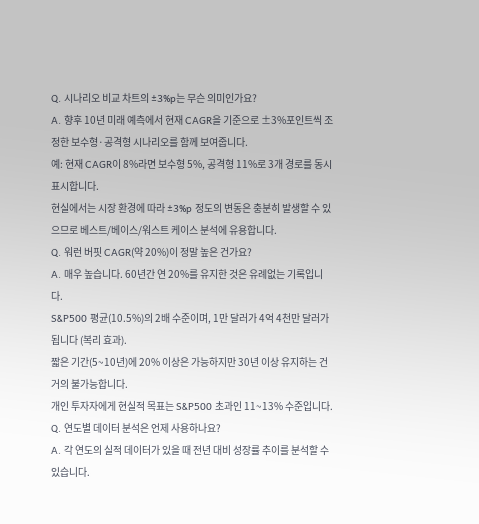Q. 시나리오 비교 차트의 ±3%p는 무슨 의미인가요?
A. 향후 10년 미래 예측에서 현재 CAGR을 기준으로 ±3%포인트씩 조정한 보수형·공격형 시나리오를 함께 보여줍니다.
예: 현재 CAGR이 8%라면 보수형 5%, 공격형 11%로 3개 경로를 동시 표시합니다.
현실에서는 시장 환경에 따라 ±3%p 정도의 변동은 충분히 발생할 수 있으므로 베스트/베이스/워스트 케이스 분석에 유용합니다.
Q. 워런 버핏 CAGR(약 20%)이 정말 높은 건가요?
A. 매우 높습니다. 60년간 연 20%를 유지한 것은 유례없는 기록입니다.
S&P500 평균(10.5%)의 2배 수준이며, 1만 달러가 4억 4천만 달러가 됩니다 (복리 효과).
짧은 기간(5~10년)에 20% 이상은 가능하지만 30년 이상 유지하는 건 거의 불가능합니다.
개인 투자자에게 현실적 목표는 S&P500 초과인 11~13% 수준입니다.
Q. 연도별 데이터 분석은 언제 사용하나요?
A. 각 연도의 실적 데이터가 있을 때 전년 대비 성장률 추이를 분석할 수 있습니다.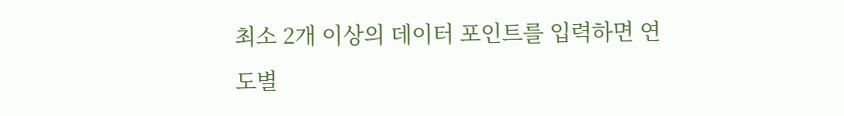최소 2개 이상의 데이터 포인트를 입력하면 연도별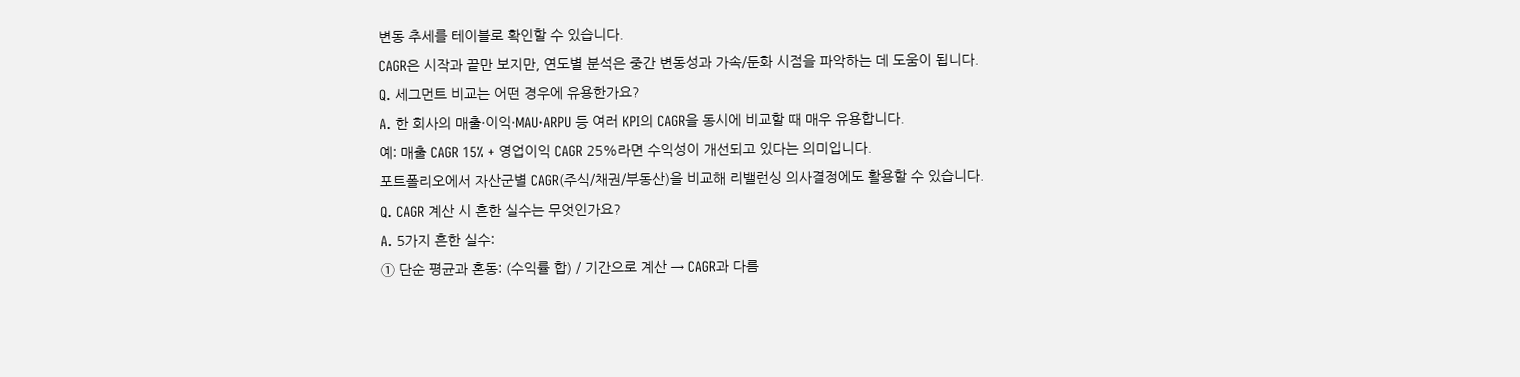변동 추세를 테이블로 확인할 수 있습니다.
CAGR은 시작과 끝만 보지만, 연도별 분석은 중간 변동성과 가속/둔화 시점을 파악하는 데 도움이 됩니다.
Q. 세그먼트 비교는 어떤 경우에 유용한가요?
A. 한 회사의 매출·이익·MAU·ARPU 등 여러 KPI의 CAGR을 동시에 비교할 때 매우 유용합니다.
예: 매출 CAGR 15% + 영업이익 CAGR 25%라면 수익성이 개선되고 있다는 의미입니다.
포트폴리오에서 자산군별 CAGR(주식/채권/부동산)을 비교해 리밸런싱 의사결정에도 활용할 수 있습니다.
Q. CAGR 계산 시 흔한 실수는 무엇인가요?
A. 5가지 흔한 실수:
① 단순 평균과 혼동: (수익률 합) / 기간으로 계산 → CAGR과 다름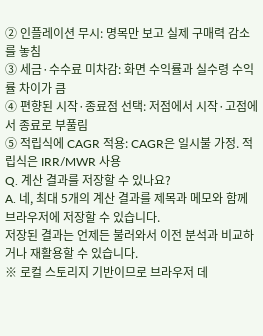② 인플레이션 무시: 명목만 보고 실제 구매력 감소를 놓침
③ 세금·수수료 미차감: 화면 수익률과 실수령 수익률 차이가 큼
④ 편향된 시작·종료점 선택: 저점에서 시작·고점에서 종료로 부풀림
⑤ 적립식에 CAGR 적용: CAGR은 일시불 가정. 적립식은 IRR/MWR 사용
Q. 계산 결과를 저장할 수 있나요?
A. 네, 최대 5개의 계산 결과를 제목과 메모와 함께 브라우저에 저장할 수 있습니다.
저장된 결과는 언제든 불러와서 이전 분석과 비교하거나 재활용할 수 있습니다.
※ 로컬 스토리지 기반이므로 브라우저 데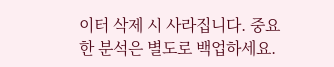이터 삭제 시 사라집니다. 중요한 분석은 별도로 백업하세요.